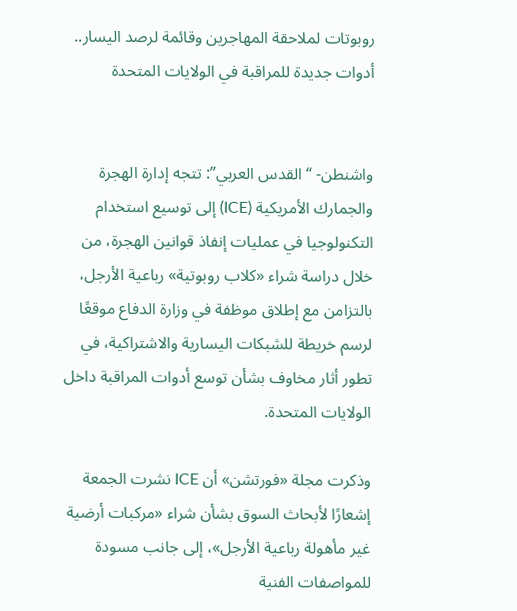روبوتات لملاحقة المهاجرين وقائمة لرصد اليسار.. أدوات جديدة للمراقبة في الولايات المتحدة


واشنطن- “القدس العربي”: تتجه إدارة الهجرة والجمارك الأمريكية (ICE) إلى توسيع استخدام التكنولوجيا في عمليات إنفاذ قوانين الهجرة، من خلال دراسة شراء «كلاب روبوتية» رباعية الأرجل، بالتزامن مع إطلاق موظفة في وزارة الدفاع موقعًا لرسم خريطة للشبكات اليسارية والاشتراكية، في تطور أثار مخاوف بشأن توسع أدوات المراقبة داخل الولايات المتحدة.

وذكرت مجلة «فورتشن» أن ICE نشرت الجمعة إشعارًا لأبحاث السوق بشأن شراء «مركبات أرضية غير مأهولة رباعية الأرجل»، إلى جانب مسودة للمواصفات الفنية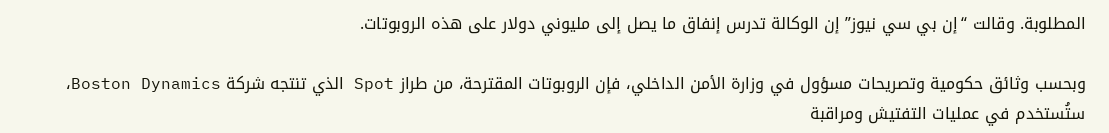المطلوبة. وقالت “إن بي سي نيوز” إن الوكالة تدرس إنفاق ما يصل إلى مليوني دولار على هذه الروبوتات.

وبحسب وثائق حكومية وتصريحات مسؤول في وزارة الأمن الداخلي، فإن الروبوتات المقترحة، من طراز Spot الذي تنتجه شركة Boston Dynamics، ستُستخدم في عمليات التفتيش ومراقبة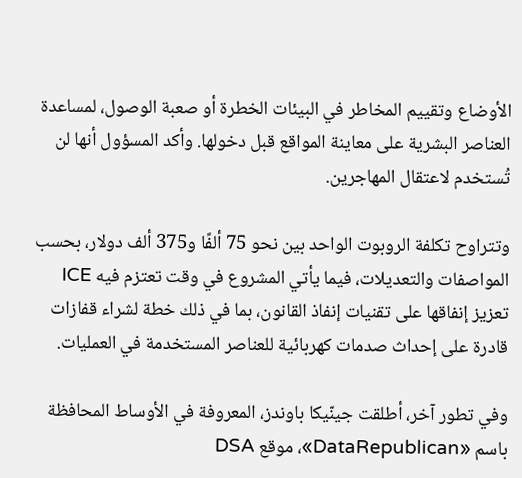الأوضاع وتقييم المخاطر في البيئات الخطرة أو صعبة الوصول، لمساعدة العناصر البشرية على معاينة المواقع قبل دخولها. وأكد المسؤول أنها لن تُستخدم لاعتقال المهاجرين.

وتتراوح تكلفة الروبوت الواحد بين نحو 75 ألفًا و375 ألف دولار، بحسب المواصفات والتعديلات، فيما يأتي المشروع في وقت تعتزم فيه ICE تعزيز إنفاقها على تقنيات إنفاذ القانون، بما في ذلك خطة لشراء قفازات قادرة على إحداث صدمات كهربائية للعناصر المستخدمة في العمليات.

وفي تطور آخر، أطلقت جينّيكا باوندز، المعروفة في الأوساط المحافظة باسم «DataRepublican»، موقع DSA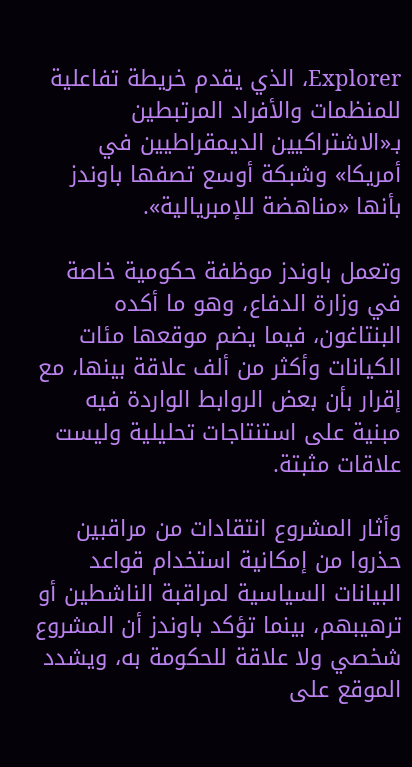Explorer، الذي يقدم خريطة تفاعلية للمنظمات والأفراد المرتبطين بـ«الاشتراكيين الديمقراطيين في أمريكا» وشبكة أوسع تصفها باوندز بأنها «مناهضة للإمبريالية».

وتعمل باوندز موظفة حكومية خاصة في وزارة الدفاع، وهو ما أكده البنتاغون، فيما يضم موقعها مئات الكيانات وأكثر من ألف علاقة بينها، مع إقرار بأن بعض الروابط الواردة فيه مبنية على استنتاجات تحليلية وليست علاقات مثبتة.

وأثار المشروع انتقادات من مراقبين حذروا من إمكانية استخدام قواعد البيانات السياسية لمراقبة الناشطين أو ترهيبهم، بينما تؤكد باوندز أن المشروع شخصي ولا علاقة للحكومة به، ويشدد الموقع على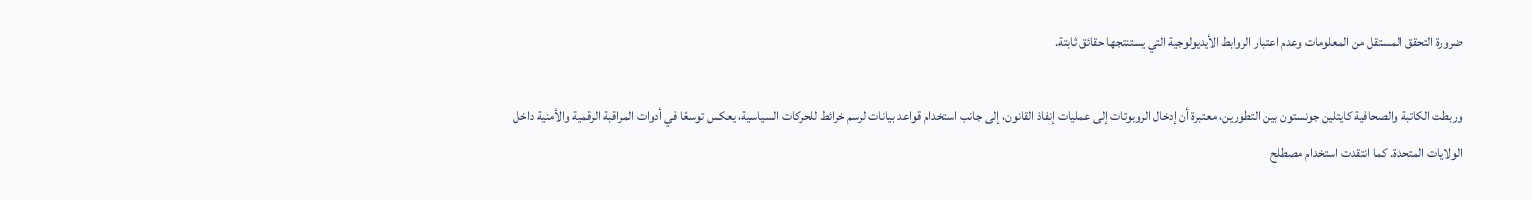ضرورة التحقق المستقل من المعلومات وعدم اعتبار الروابط الأيديولوجية التي يستنتجها حقائق ثابتة.

وربطت الكاتبة والصحافية كايتلين جونستون بين التطورين، معتبرة أن إدخال الروبوتات إلى عمليات إنفاذ القانون، إلى جانب استخدام قواعد بيانات لرسم خرائط للحركات السياسية، يعكس توسعًا في أدوات المراقبة الرقمية والأمنية داخل الولايات المتحدة. كما انتقدت استخدام مصطلح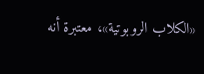«الكلاب الروبوتية»، معتبرة أنه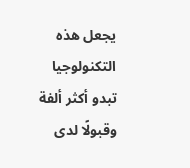يجعل هذه التكنولوجيا تبدو أكثر ألفة وقبولًا لدى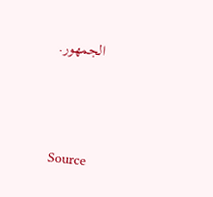الجمهور.



Source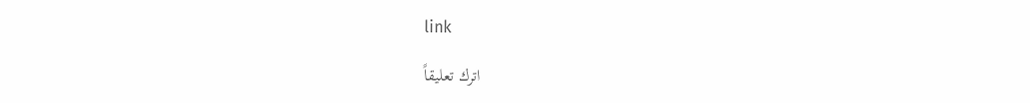link

اترك تعليقاً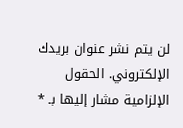لن يتم نشر عنوان بريدك الإلكتروني. الحقول الإلزامية مشار إليها بـ *